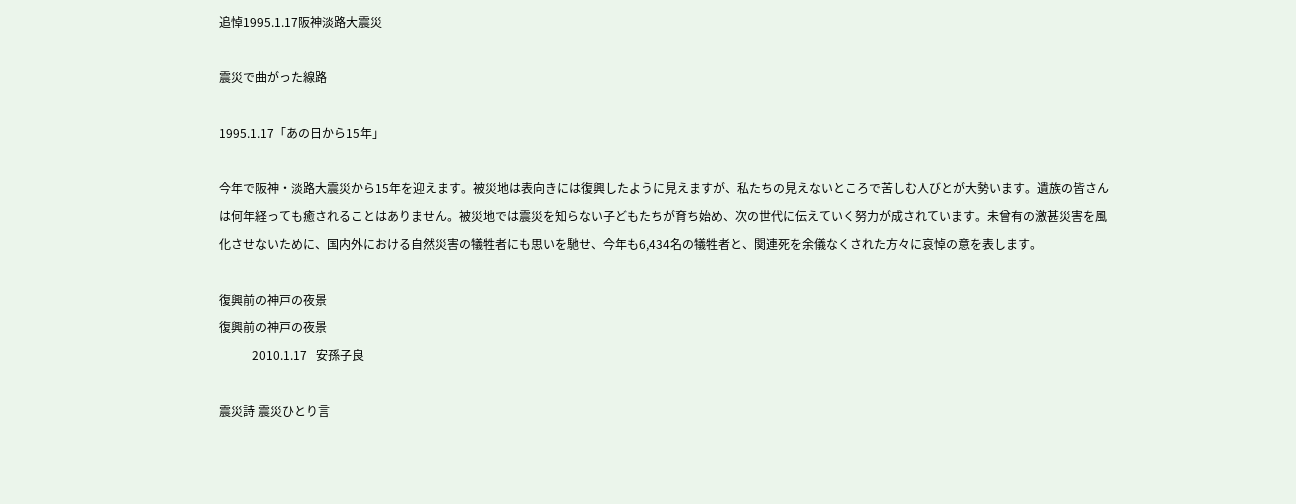追悼1995.1.17阪神淡路大震災

震災で曲がった線路

1995.1.17「あの日から15年」

今年で阪神・淡路大震災から15年を迎えます。被災地は表向きには復興したように見えますが、私たちの見えないところで苦しむ人びとが大勢います。遺族の皆さんは何年経っても癒されることはありません。被災地では震災を知らない子どもたちが育ち始め、次の世代に伝えていく努力が成されています。未曾有の激甚災害を風化させないために、国内外における自然災害の犠牲者にも思いを馳せ、今年も6,434名の犠牲者と、関連死を余儀なくされた方々に哀悼の意を表します。

復興前の神戸の夜景
復興前の神戸の夜景
           2010.1.17   安孫子良

震災詩 震災ひとり言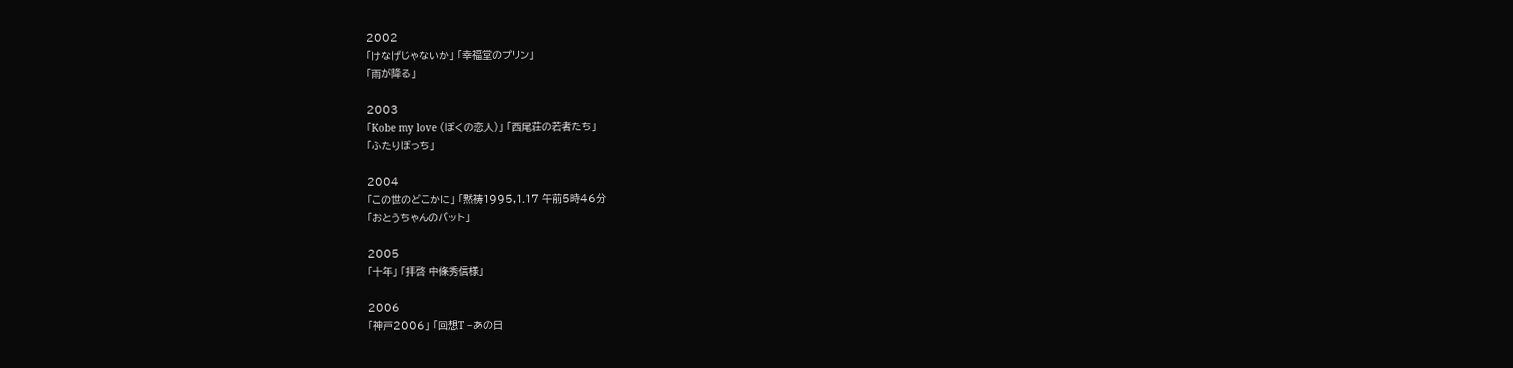2002
「けなげじゃないか」 「幸福堂のプリン」
「雨が降る」

2003
「Kobe my love (ぼくの恋人)」 「西尾荘の若者たち」
「ふたりぼっち」

2004
「この世のどこかに」 「黙祷1995,1.17 午前5時46分
「おとうちゃんのバット」

2005
「十年」 「拝啓 中條秀信様」

2006
「神戸2006」 「回想T −あの日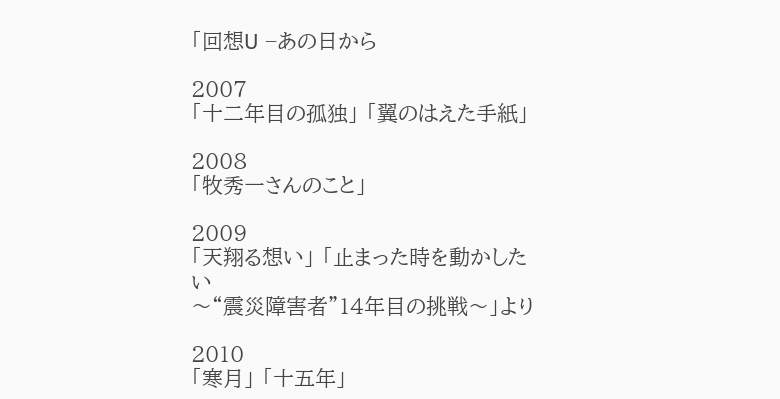「回想U −あの日から

2007
「十二年目の孤独」 「翼のはえた手紙」

2008
「牧秀一さんのこと」

2009
「天翔る想い」 「止まった時を動かしたい
〜“震災障害者”14年目の挑戦〜」より

2010
「寒月」 「十五年」